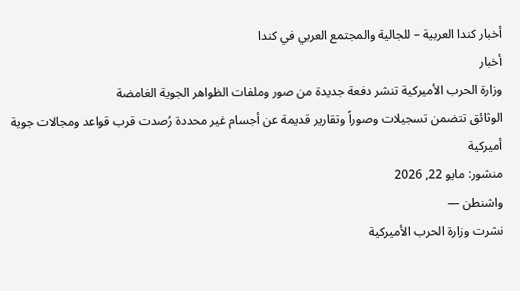أخبار كندا العربية – للجالية والمجتمع العربي في كندا
أخبار
وزارة الحرب الأميركية تنشر دفعة جديدة من صور وملفات الظواهر الجوية الغامضة
الوثائق تتضمن تسجيلات وصوراً وتقارير قديمة عن أجسام غير محددة رُصدت قرب قواعد ومجالات جوية أميركية
منشور: مايو 22, 2026
واشنطن —
نشرت وزارة الحرب الأميركية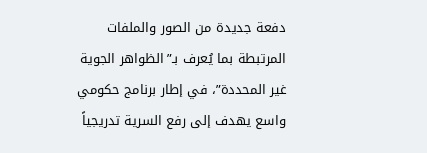دفعة جديدة من الصور والملفات المرتبطة بما يُعرف بـ”الظواهر الجوية غير المحددة”، في إطار برنامج حكومي واسع يهدف إلى رفع السرية تدريجياً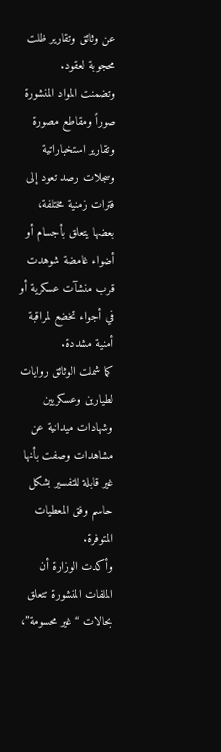عن وثائق وتقارير ظلت محجوبة لعقود.
وتضمنت المواد المنشورة صوراً ومقاطع مصورة وتقارير استخباراتية وسجلات رصد تعود إلى فترات زمنية مختلفة، بعضها يتعلق بأجسام أو أضواء غامضة شوهدت قرب منشآت عسكرية أو في أجواء تخضع لمراقبة أمنية مشددة.
كما شملت الوثائق روايات لطيارين وعسكريين وشهادات ميدانية عن مشاهدات وصفت بأنها غير قابلة للتفسير بشكل حاسم وفق المعطيات المتوفرة.
وأكدت الوزارة أن الملفات المنشورة تتعلق بحالات “غير محسومة”،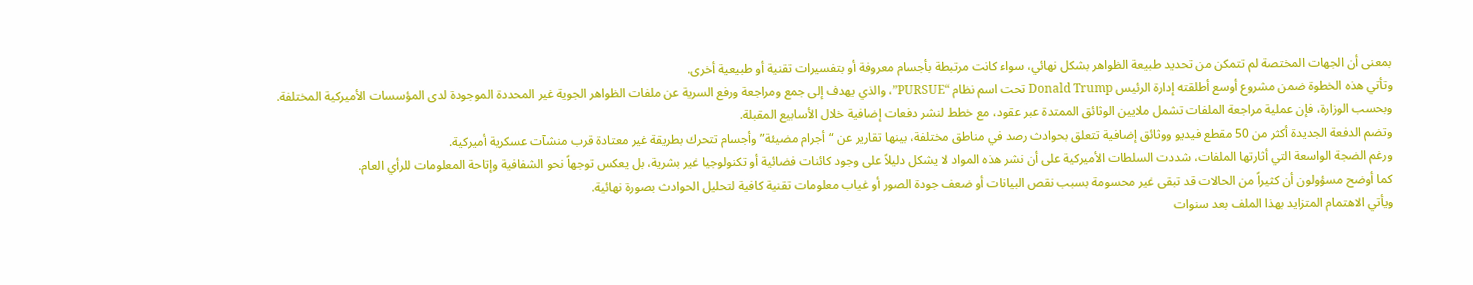بمعنى أن الجهات المختصة لم تتمكن من تحديد طبيعة الظواهر بشكل نهائي، سواء كانت مرتبطة بأجسام معروفة أو بتفسيرات تقنية أو طبيعية أخرى.
وتأتي هذه الخطوة ضمن مشروع أوسع أطلقته إدارة الرئيس Donald Trump تحت اسم نظام “PURSUE”، والذي يهدف إلى جمع ومراجعة ورفع السرية عن ملفات الظواهر الجوية غير المحددة الموجودة لدى المؤسسات الأميركية المختلفة.
وبحسب الوزارة، فإن عملية مراجعة الملفات تشمل ملايين الوثائق الممتدة عبر عقود، مع خطط لنشر دفعات إضافية خلال الأسابيع المقبلة.
وتضم الدفعة الجديدة أكثر من 50 مقطع فيديو ووثائق إضافية تتعلق بحوادث رصد في مناطق مختلفة، بينها تقارير عن “أجرام مضيئة” وأجسام تتحرك بطريقة غير معتادة قرب منشآت عسكرية أميركية.
ورغم الضجة الواسعة التي أثارتها الملفات، شددت السلطات الأميركية على أن نشر هذه المواد لا يشكل دليلاً على وجود كائنات فضائية أو تكنولوجيا غير بشرية، بل يعكس توجهاً نحو الشفافية وإتاحة المعلومات للرأي العام.
كما أوضح مسؤولون أن كثيراً من الحالات قد تبقى غير محسومة بسبب نقص البيانات أو ضعف جودة الصور أو غياب معلومات تقنية كافية لتحليل الحوادث بصورة نهائية.
ويأتي الاهتمام المتزايد بهذا الملف بعد سنوات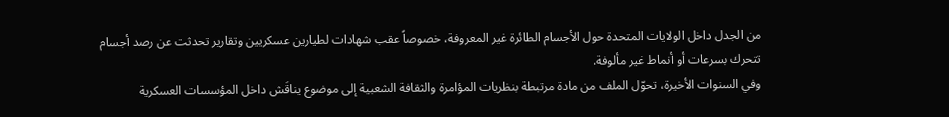من الجدل داخل الولايات المتحدة حول الأجسام الطائرة غير المعروفة، خصوصاً عقب شهادات لطيارين عسكريين وتقارير تحدثت عن رصد أجسام تتحرك بسرعات أو أنماط غير مألوفة.
وفي السنوات الأخيرة، تحوّل الملف من مادة مرتبطة بنظريات المؤامرة والثقافة الشعبية إلى موضوع يناقَش داخل المؤسسات العسكرية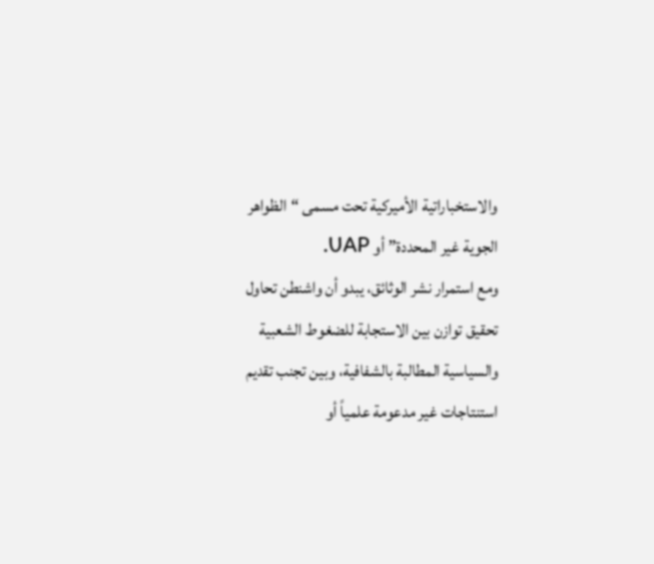والاستخباراتية الأميركية تحت مسمى “الظواهر الجوية غير المحددة” أو UAP.
ومع استمرار نشر الوثائق، يبدو أن واشنطن تحاول تحقيق توازن بين الاستجابة للضغوط الشعبية والسياسية المطالبة بالشفافية، وبين تجنب تقديم استنتاجات غير مدعومة علمياً أو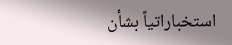استخباراتياً بشأن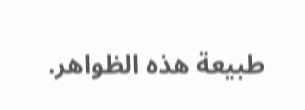طبيعة هذه الظواهر.